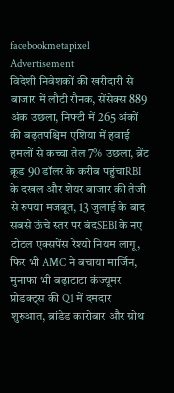facebookmetapixel
Advertisement
विदेशी निवेशकों की खरीदारी से बाजार में लौटी रौनक, सेंसेक्स 889 अंक उछला, निफ्टी में 265 अंकों की बढ़तपश्चिम एशिया में हवाई हमलों से कच्चा तेल 7% उछला, ब्रेंट क्रूड 90 डॉलर के करीब पहुंचाRBI के दखल और शेयर बाजार की तेजी से रुपया मजबूत, 13 जुलाई के बाद सबसे ऊंचे स्तर पर बंदSEBI के नए टोटल एक्सपेंस रेश्यो नियम लागू, फिर भी AMC ने बचाया मार्जिन, मुनाफा भी बढ़ाटाटा कंज्यूमर प्रोडक्ट्स की Q1 में दमदार शुरुआत, ब्रांडेड कारोबार और ग्रोथ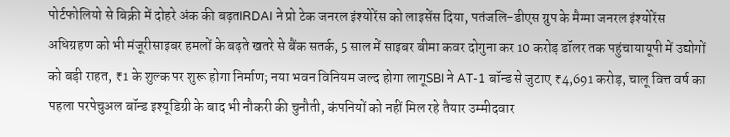पोर्टफोलियो से बिक्री में दोहरे अंक की बढ़तIRDAI ने प्रो टेक जनरल इंश्योरेंस को लाइसेंस दिया, पतंजलि-डीएस ग्रुप के मैग्मा जनरल इंश्योरेंस अधिग्रहण को भी मंजूरीसाइबर हमलों के बढ़ते खतरे से बैंक सतर्क, 5 साल में साइबर बीमा कवर दोगुना कर 10 करोड़ डॉलर तक पहुंचायायूपी में उद्योगों को बड़ी राहत, ₹1 के शुल्क पर शुरू होगा निर्माण; नया भवन विनियम जल्द होगा लागूSBI ने AT-1 बॉन्ड से जुटाए ₹4,691 करोड़, चालू वित्त वर्ष का पहला परपेचुअल बॉन्ड इश्यूडिग्री के बाद भी नौकरी की चुनौती, कंपनियों को नहीं मिल रहे तैयार उम्मीदवार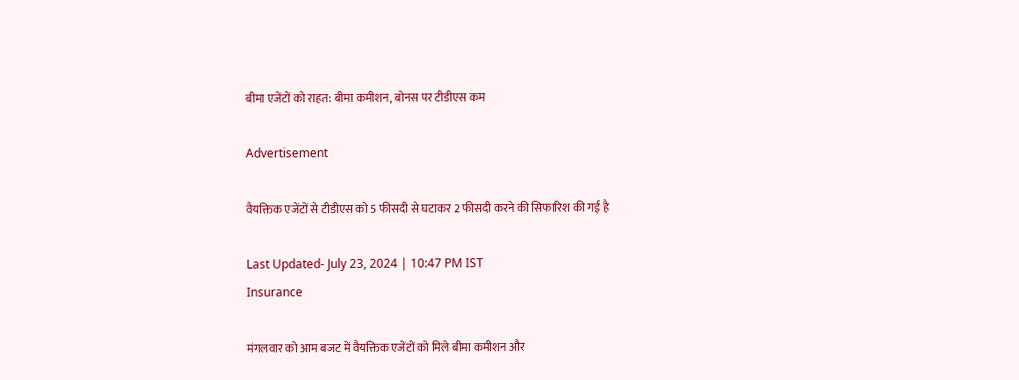बीमा एजेंटों को राहत: बीमा कमीशन, बोनस पर टीडीएस कम

Advertisement

वैयक्तिक एजेंटों से टीडीएस को 5 फीसदी से घटाकर 2 फीसदी करने की सिफारिश की गई है

Last Updated- July 23, 2024 | 10:47 PM IST
Insurance

मंगलवार को आम बजट में वैयक्तिक एजेंटों को मिले बीमा कमीशन और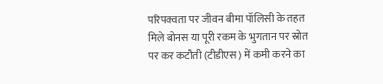परिपक्वता पर जीवन बीमा पॉलिसी के तहत मिले बोनस या पूरी रकम के भुगतान पर स्रोत पर कर कटौती (टीडीएस) में कमी करने का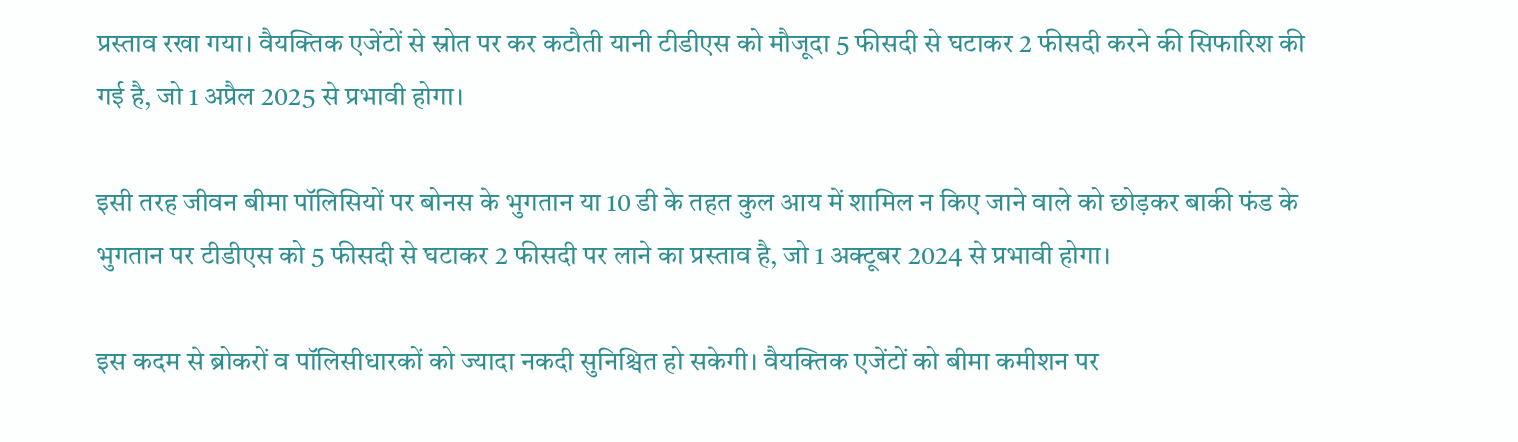प्रस्ताव रखा गया। वैयक्तिक एजेंटों से स्रोत पर कर कटौती यानी टीडीएस को मौजूदा 5 फीसदी से घटाकर 2 फीसदी करने की सिफारिश की गई है, जो 1 अप्रैल 2025 से प्रभावी होगा।

इसी तरह जीवन बीमा पॉलिसियों पर बोनस के भुगतान या 10 डी के तहत कुल आय में शामिल न किए जाने वाले को छोड़कर बाकी फंड के भुगतान पर टीडीएस को 5 फीसदी से घटाकर 2 फीसदी पर लाने का प्रस्ताव है, जो 1 अक्टूबर 2024 से प्रभावी होगा।

इस कदम से ब्रोकरों व पॉलिसीधारकों को ज्यादा नकदी सुनिश्चित हो सकेगी। वैयक्तिक एजेंटों को बीमा कमीशन पर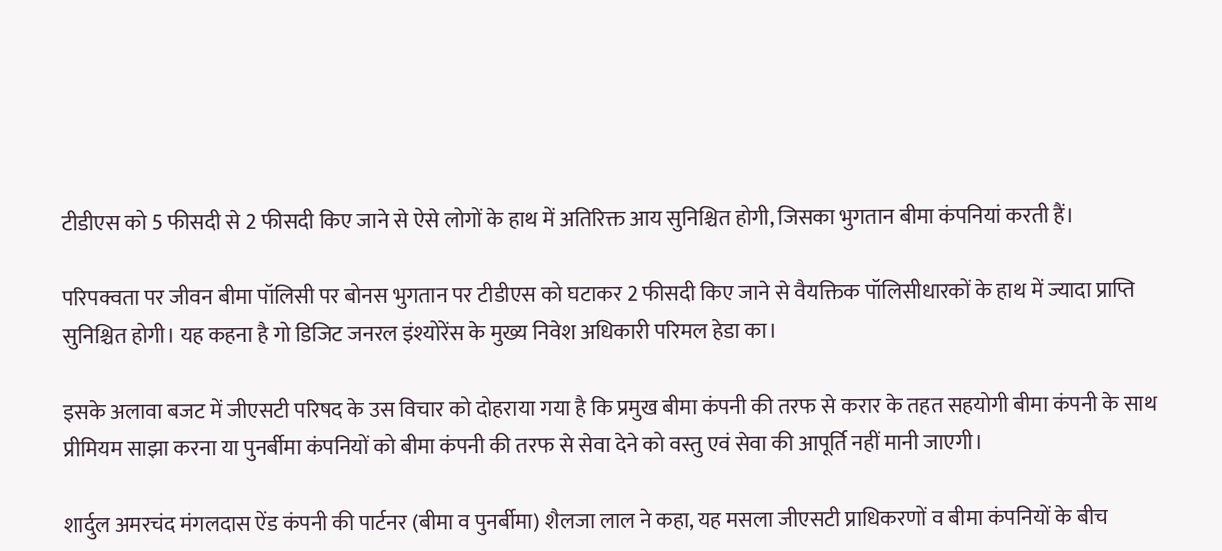टीडीएस को 5 फीसदी से 2 फीसदी किए जाने से ऐसे लोगों के हाथ में अतिरिक्त आय सुनिश्चित होगी, जिसका भुगतान बीमा कंपनियां करती हैं।

परिपक्वता पर जीवन बीमा पॉलिसी पर बोनस भुगतान पर टीडीएस को घटाकर 2 फीसदी किए जाने से वैयक्तिक पॉलिसीधारकों के हाथ में ज्यादा प्राप्ति सुनिश्चित होगी। यह कहना है गो डिजिट जनरल इंश्योरेंस के मुख्य निवेश अधिकारी परिमल हेडा का।

इसके अलावा बजट में जीएसटी परिषद के उस विचार को दोहराया गया है कि प्रमुख बीमा कंपनी की तरफ से करार के तहत सहयोगी बीमा कंपनी के साथ प्रीमियम साझा करना या पुनर्बीमा कंपनियों को बीमा कंपनी की तरफ से सेवा देने को वस्तु एवं सेवा की आपूर्ति नहीं मानी जाएगी।

शार्दुल अमरचंद मंगलदास ऐंड कंपनी की पार्टनर (बीमा व पुनर्बीमा) शैलजा लाल ने कहा, यह मसला जीएसटी प्राधिकरणों व बीमा कंपनियों के बीच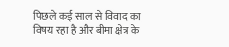पिछले कई साल से विवाद का विषय रहा है और बीमा क्षेत्र के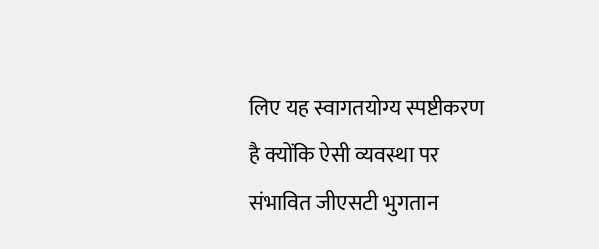लिए यह स्वागतयोग्य स्पष्टीकरण है क्योंकि ऐसी व्यवस्था पर संभावित जीएसटी भुगतान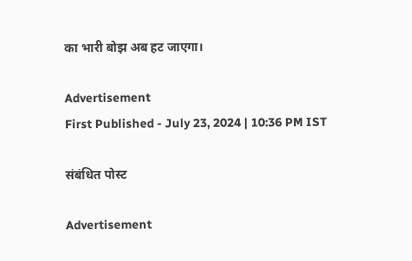का भारी बोझ अब हट जाएगा।

Advertisement
First Published - July 23, 2024 | 10:36 PM IST

संबंधित पोस्ट

Advertisement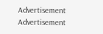Advertisement
Advertisement